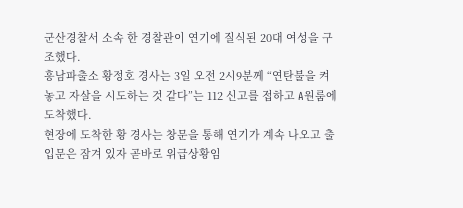군산경찰서 소속 한 경찰관이 연기에 질식된 20대 여성을 구조했다.
흥남파출소 황정호 경사는 3일 오전 2시9분께 “연탄불을 켜 놓고 자살을 시도하는 것 같다”는 112 신고를 접하고 A원룸에 도착했다.
현장에 도착한 황 경사는 창문을 통해 연기가 계속 나오고 출입문은 잠겨 있자 곧바로 위급상황임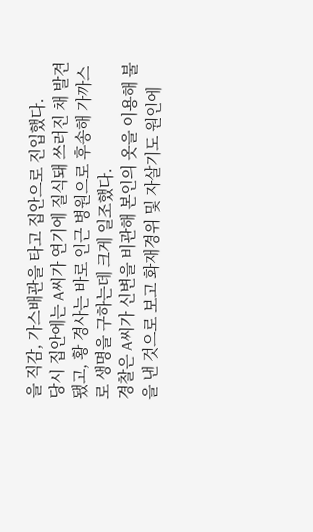을 직감, 가스배관을 타고 집안으로 진입했다.
당시 집안에는 A씨가 연기에 질식돼 쓰러진 채 발견됐고, 황 경사는 바로 인근 병원으로 후송해 가까스로 생명을 구하는데 크게 일조했다.
경찰은 A씨가 신변을 비관해 본인의 옷을 이용해 불을 낸 것으로 보고 화재경위 및 자살기도 원인에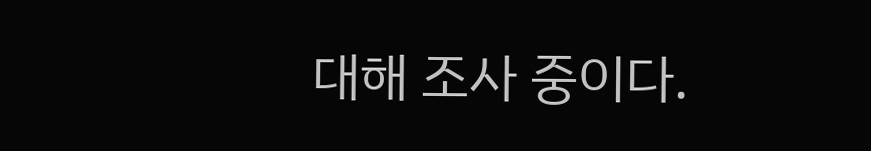대해 조사 중이다.